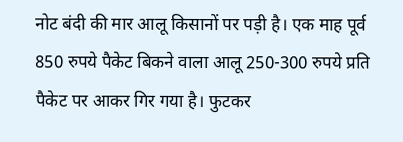नोट बंदी की मार आलू किसानों पर पड़ी है। एक माह पूर्व 850 रुपये पैकेट बिकने वाला आलू 250-300 रुपये प्रति पैकेट पर आकर गिर गया है। फुटकर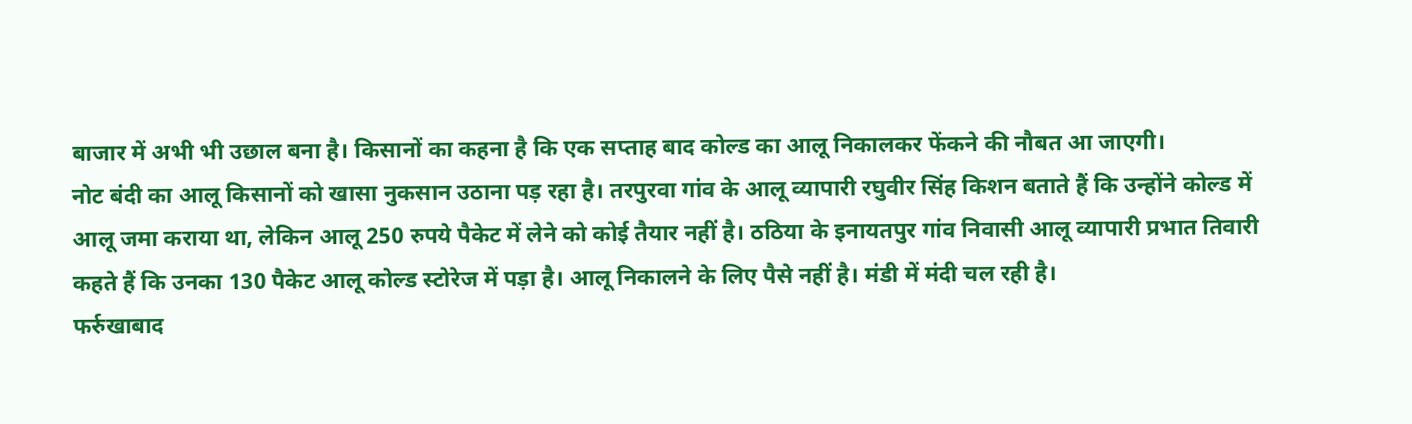बाजार में अभी भी उछाल बना है। किसानों का कहना है कि एक सप्ताह बाद कोल्ड का आलू निकालकर फेंकने की नौबत आ जाएगी।
नोट बंदी का आलू किसानों को खासा नुकसान उठाना पड़ रहा है। तरपुरवा गांव के आलू व्यापारी रघुवीर सिंह किशन बताते हैं कि उन्होंने कोल्ड में आलू जमा कराया था, लेकिन आलू 250 रुपये पैकेट में लेने को कोई तैयार नहीं है। ठठिया के इनायतपुर गांव निवासी आलू व्यापारी प्रभात तिवारी कहते हैं कि उनका 130 पैकेट आलू कोल्ड स्टोरेज में पड़ा है। आलू निकालने के लिए पैसे नहीं है। मंडी में मंदी चल रही है।
फर्रुखाबाद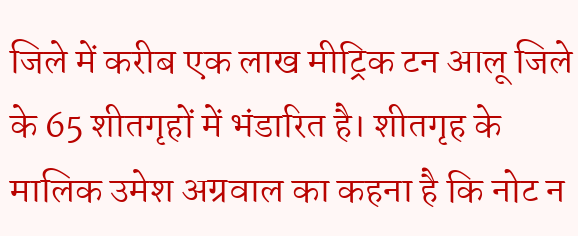जिले में करीब एक लाख मीट्रिक टन आलू जिले के 65 शीतगृहों में भंडारित है। शीतगृह के मालिक उमेश अग्रवाल का कहना है कि नोट न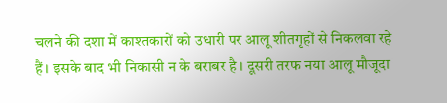चलने की दशा में काश्तकारों को उधारी पर आलू शीतगृहों से निकलवा रहे हैं। इसके बाद भी निकासी न के बराबर है। दूसरी तरफ नया आलू मौजूदा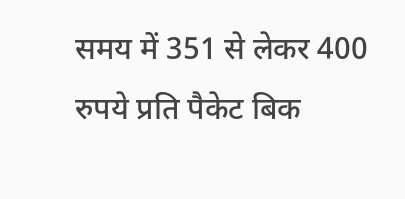समय में 351 से लेकर 400 रुपये प्रति पैकेट बिक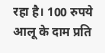रहा है। 100 रुपये आलू के दाम प्रति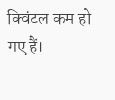क्विंटल कम हो गए हैं।